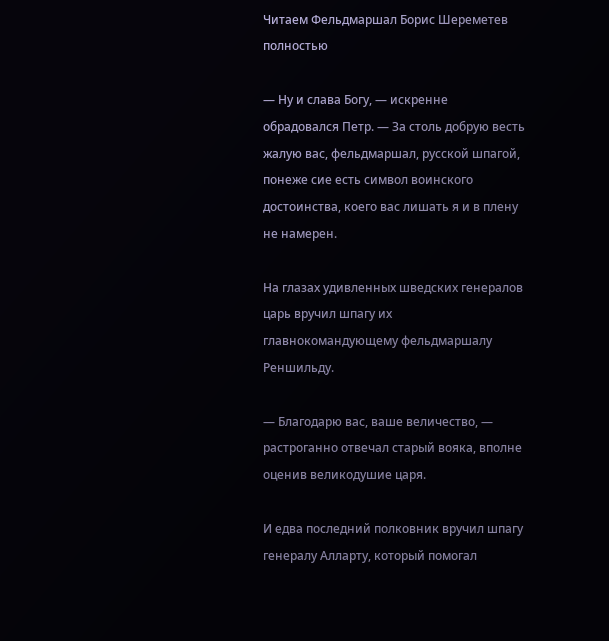Читаем Фельдмаршал Борис Шереметев полностью

— Ну и слава Богу, — искренне обрадовался Петр. — За столь добрую весть жалую вас, фельдмаршал, русской шпагой, понеже сие есть символ воинского достоинства, коего вас лишать я и в плену не намерен.

На глазах удивленных шведских генералов царь вручил шпагу их главнокомандующему фельдмаршалу Реншильду.

— Благодарю вас, ваше величество, — растроганно отвечал старый вояка, вполне оценив великодушие царя.

И едва последний полковник вручил шпагу генералу Алларту, который помогал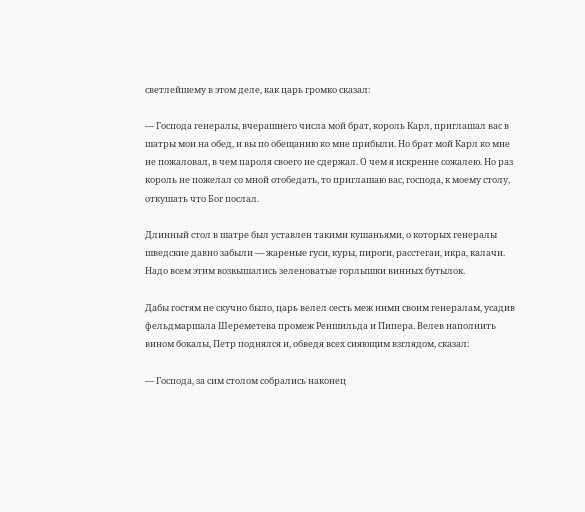светлейшему в этом деле, как царь громко сказал:

— Господа генералы, вчерашнего числа мой брат, король Карл, приглашал вас в шатры мои на обед, и вы по обещанию ко мне прибыли. Но брат мой Карл ко мне не пожаловал, в чем пароля своего не сдержал. О чем я искренне сожалею. Но раз король не пожелал со мной отобедать, то приглашаю вас, господа, к моему столу, откушать что Бог послал.

Длинный стол в шатре был уставлен такими кушаньями, о которых генералы шведские давно забыли — жареные гуси, куры, пироги, расстегаи, икра, калачи. Надо всем этим возвышались зеленоватые горлышки винных бутылок.

Дабы гостям не скучно было, царь велел сесть меж ними своим генералам, усадив фельдмаршала Шереметева промеж Реншильда и Пипера. Велев наполнить вином бокалы, Петр поднялся и, обведя всех сияющим взглядом, сказал:

— Господа, за сим столом собрались наконец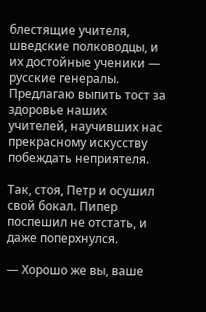блестящие учителя, шведские полководцы, и их достойные ученики — русские генералы. Предлагаю выпить тост за здоровье наших учителей, научивших нас прекрасному искусству побеждать неприятеля.

Так, стоя, Петр и осушил свой бокал. Пипер поспешил не отстать, и даже поперхнулся.

— Хорошо же вы, ваше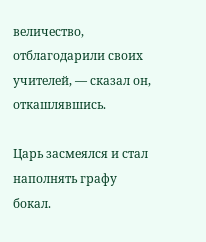величество, отблагодарили своих учителей, — сказал он, откашлявшись.

Царь засмеялся и стал наполнять графу бокал.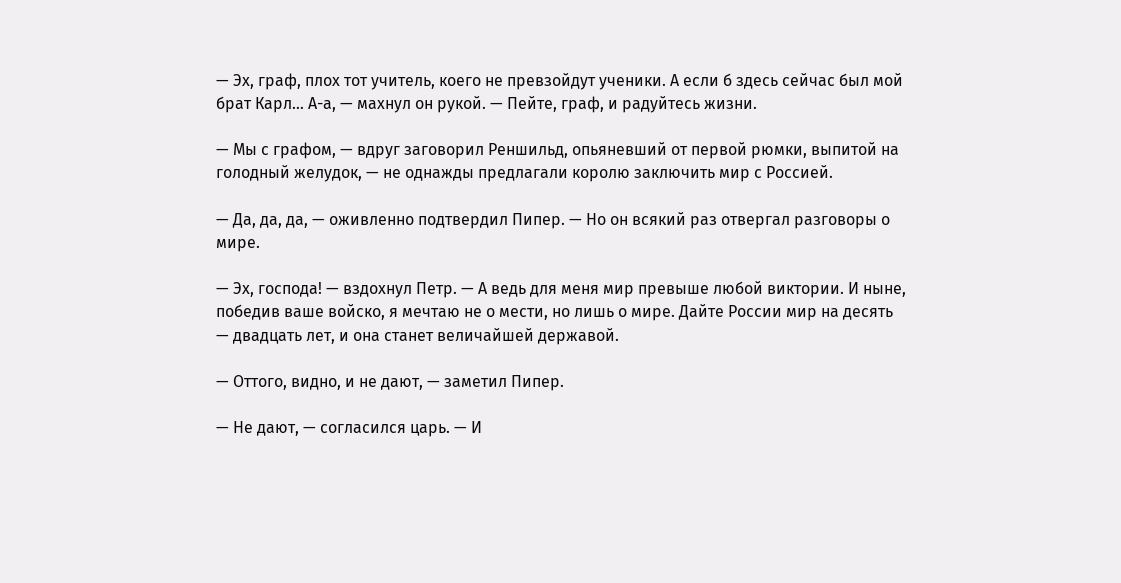— Эх, граф, плох тот учитель, коего не превзойдут ученики. А если б здесь сейчас был мой брат Карл… А-а, — махнул он рукой. — Пейте, граф, и радуйтесь жизни.

— Мы с графом, — вдруг заговорил Реншильд, опьяневший от первой рюмки, выпитой на голодный желудок, — не однажды предлагали королю заключить мир с Россией.

— Да, да, да, — оживленно подтвердил Пипер. — Но он всякий раз отвергал разговоры о мире.

— Эх, господа! — вздохнул Петр. — А ведь для меня мир превыше любой виктории. И ныне, победив ваше войско, я мечтаю не о мести, но лишь о мире. Дайте России мир на десять — двадцать лет, и она станет величайшей державой.

— Оттого, видно, и не дают, — заметил Пипер.

— Не дают, — согласился царь. — И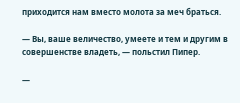приходится нам вместо молота за меч браться.

— Вы, ваше величество, умеете и тем и другим в совершенстве владеть, — польстил Пипер.

—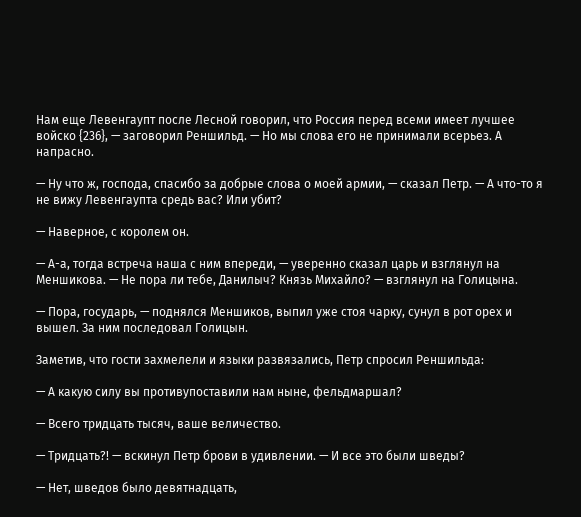Нам еще Левенгаупт после Лесной говорил, что Россия перед всеми имеет лучшее войско {236}, — заговорил Реншильд. — Но мы слова его не принимали всерьез. А напрасно.

— Ну что ж, господа, спасибо за добрые слова о моей армии, — сказал Петр. — А что-то я не вижу Левенгаупта средь вас? Или убит?

— Наверное, с королем он.

— А-а, тогда встреча наша с ним впереди, — уверенно сказал царь и взглянул на Меншикова. — Не пора ли тебе, Данилыч? Князь Михайло? — взглянул на Голицына.

— Пора, государь, — поднялся Меншиков, выпил уже стоя чарку, сунул в рот орех и вышел. За ним последовал Голицын.

Заметив, что гости захмелели и языки развязались, Петр спросил Реншильда:

— А какую силу вы противупоставили нам ныне, фельдмаршал?

— Всего тридцать тысяч, ваше величество.

— Тридцать?! — вскинул Петр брови в удивлении. — И все это были шведы?

— Нет, шведов было девятнадцать,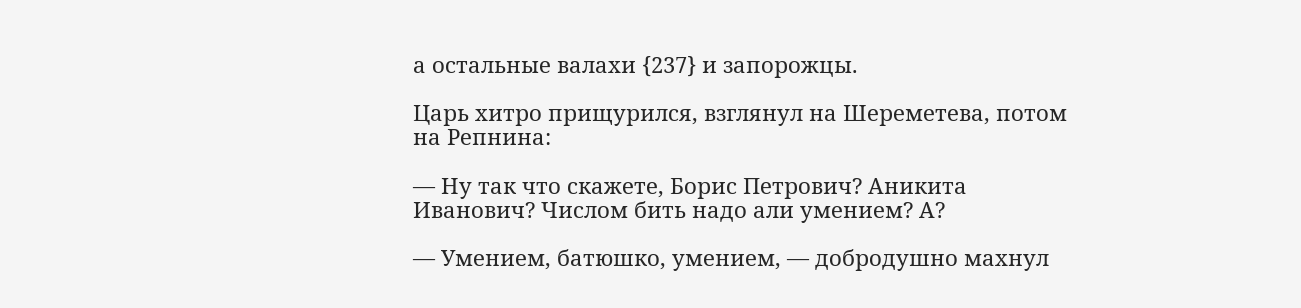а остальные валахи {237} и запорожцы.

Царь хитро прищурился, взглянул на Шереметева, потом на Репнина:

— Ну так что скажете, Борис Петрович? Аникита Иванович? Числом бить надо али умением? А?

— Умением, батюшко, умением, — добродушно махнул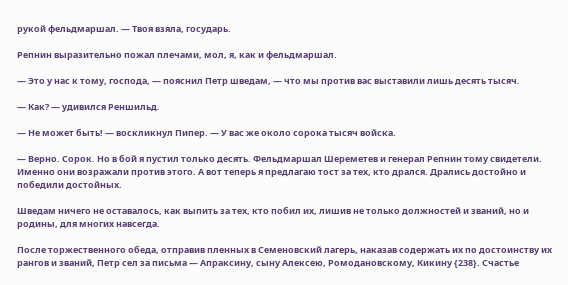рукой фельдмаршал. — Твоя взяла, государь.

Репнин выразительно пожал плечами, мол, я, как и фельдмаршал.

— Это у нас к тому, господа, — пояснил Петр шведам, — что мы против вас выставили лишь десять тысяч.

— Как? — удивился Реншильд.

— Не может быть! — воскликнул Пипер. — У вас же около сорока тысяч войска.

— Верно. Сорок. Но в бой я пустил только десять. Фельдмаршал Шереметев и генерал Репнин тому свидетели. Именно они возражали против этого. А вот теперь я предлагаю тост за тех, кто дрался. Дрались достойно и победили достойных.

Шведам ничего не оставалось, как выпить за тех, кто побил их, лишив не только должностей и званий, но и родины, для многих навсегда.

После торжественного обеда, отправив пленных в Семеновский лагерь, наказав содержать их по достоинству их рангов и званий, Петр сел за письма — Апраксину, сыну Алексею, Ромодановскому, Кикину {238}. Счастье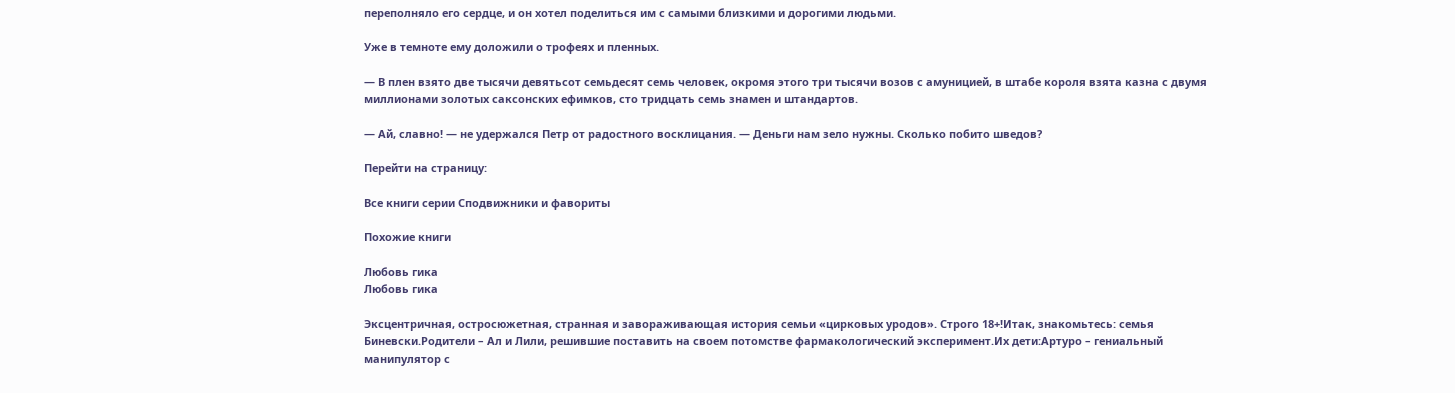переполняло его сердце, и он хотел поделиться им с самыми близкими и дорогими людьми.

Уже в темноте ему доложили о трофеях и пленных.

— В плен взято две тысячи девятьсот семьдесят семь человек, окромя этого три тысячи возов с амуницией, в штабе короля взята казна с двумя миллионами золотых саксонских ефимков, сто тридцать семь знамен и штандартов.

— Ай, славно! — не удержался Петр от радостного восклицания. — Деньги нам зело нужны. Сколько побито шведов?

Перейти на страницу:

Все книги серии Сподвижники и фавориты

Похожие книги

Любовь гика
Любовь гика

Эксцентричная, остросюжетная, странная и завораживающая история семьи «цирковых уродов». Строго 18+!Итак, знакомьтесь: семья Биневски.Родители – Ал и Лили, решившие поставить на своем потомстве фармакологический эксперимент.Их дети:Артуро – гениальный манипулятор с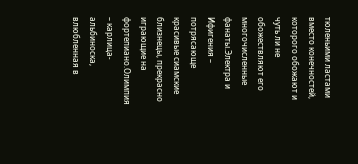тюленьими ластами вместо конечностей, которого обожают и чуть ли не обожествляют его многочисленные фанаты.Электра и Ифигения – потрясающе красивые сиамские близнецы, прекрасно играющие на фортепиано.Олимпия – карлица-альбиноска, влюбленная в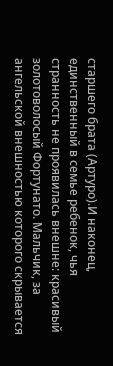старшего брата (Артуро).И наконец, единственный в семье ребенок, чья странность не проявилась внешне: красивый золотоволосый Фортунато. Мальчик, за ангельской внешностью которого скрывается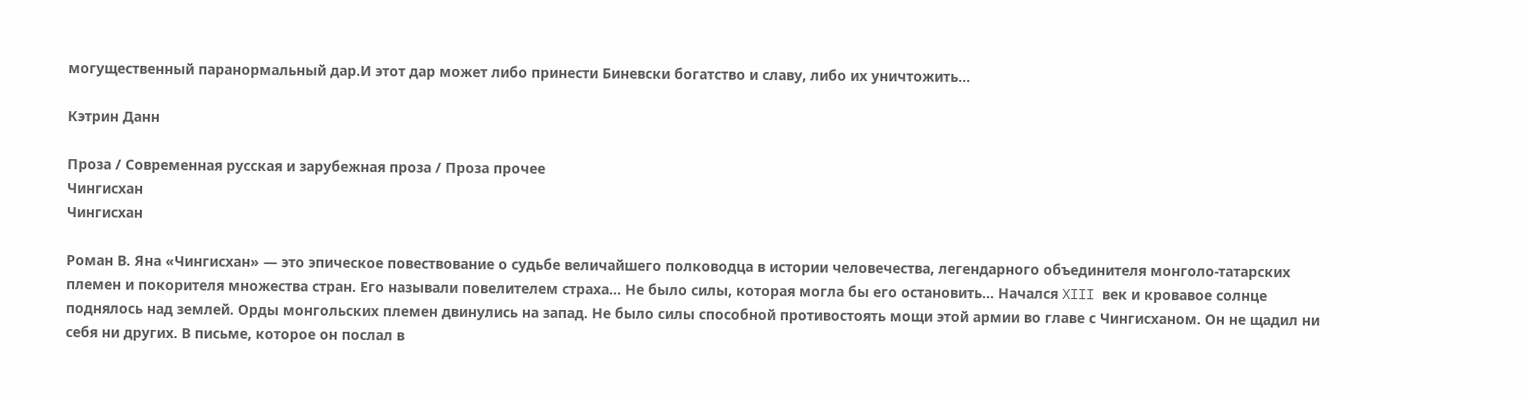могущественный паранормальный дар.И этот дар может либо принести Биневски богатство и славу, либо их уничтожить…

Кэтрин Данн

Проза / Современная русская и зарубежная проза / Проза прочее
Чингисхан
Чингисхан

Роман В. Яна «Чингисхан» — это эпическое повествование о судьбе величайшего полководца в истории человечества, легендарного объединителя монголо-татарских племен и покорителя множества стран. Его называли повелителем страха… Не было силы, которая могла бы его остановить… Начался XIII век и кровавое солнце поднялось над землей. Орды монгольских племен двинулись на запад. Не было силы способной противостоять мощи этой армии во главе с Чингисханом. Он не щадил ни себя ни других. В письме, которое он послал в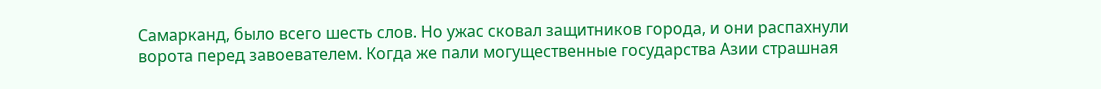Самарканд, было всего шесть слов. Но ужас сковал защитников города, и они распахнули ворота перед завоевателем. Когда же пали могущественные государства Азии страшная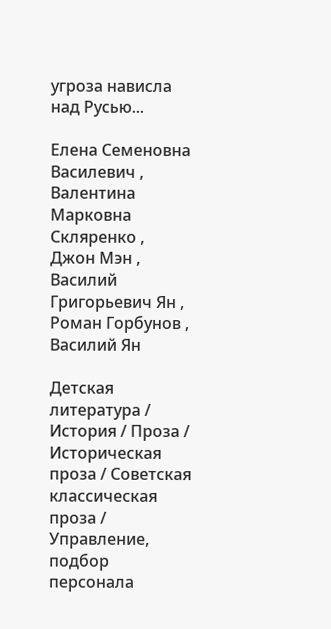угроза нависла над Русью...

Елена Семеновна Василевич , Валентина Марковна Скляренко , Джон Мэн , Василий Григорьевич Ян , Роман Горбунов , Василий Ян

Детская литература / История / Проза / Историческая проза / Советская классическая проза / Управление, подбор персонала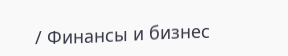/ Финансы и бизнес